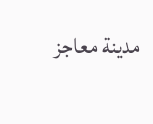مدينة معاجز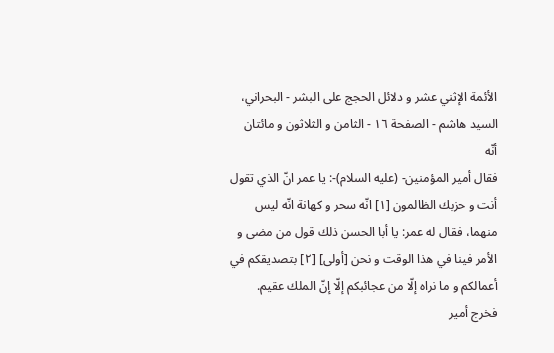الأئمة الإثني عشر و دلائل الحجج على البشر - البحراني، السيد هاشم - الصفحة ١٦ - الثامن و الثلاثون و مائتان أنّه
فقال أمير المؤمنين- (عليه السلام)-: يا عمر انّ الذي تقول أنت و حزبك الظالمون [١] انّه سحر و كهانة انّه ليس منهما، فقال له عمر: يا أبا الحسن ذلك قول من مضى و الأمر فينا في هذا الوقت و نحن [أولى] [٢] بتصديقكم في أعمالكم و ما نراه إلّا من عجائبكم إلّا إنّ الملك عقيم.
فخرج أمير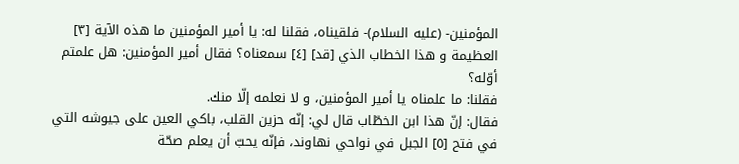المؤمنين- (عليه السلام)- فلقيناه، فقلنا له: يا أمير المؤمنين ما هذه الآية [٣] العظيمة و هذا الخطاب الذي [قد] [٤] سمعناه؟ فقال أمير المؤمنين: هل علمتم أوّله؟
فقلنا: ما علمناه يا أمير المؤمنين، و لا نعلمه إلّا منك.
فقال: إنّ هذا ابن الخطّاب قال لي: إنّه حزين القلب، باكي العين على جيوشه التي في فتح [٥] الجبل في نواحي نهاوند، فإنّه يحبّ أن يعلم صحّة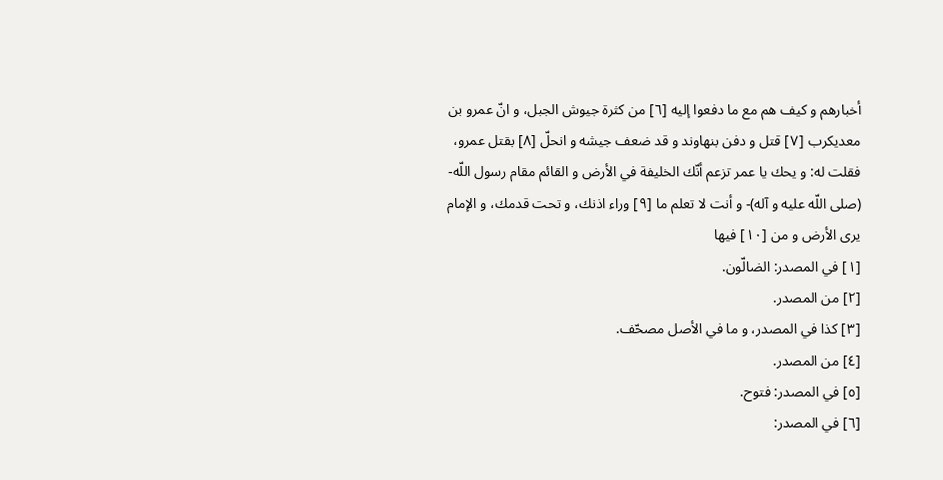أخبارهم و كيف هم مع ما دفعوا إليه [٦] من كثرة جيوش الجبل، و انّ عمرو بن معديكرب [٧] قتل و دفن بنهاوند و قد ضعف جيشه و انحلّ [٨] بقتل عمرو، فقلت له: و يحك يا عمر تزعم أنّك الخليفة في الأرض و القائم مقام رسول اللّه- (صلى اللّه عليه و آله)- و أنت لا تعلم ما [٩] وراء اذنك، و تحت قدمك، و الإمام يرى الأرض و من [١٠] فيها
[١] في المصدر: الضالّون.
[٢] من المصدر.
[٣] كذا في المصدر، و ما في الأصل مصحّف.
[٤] من المصدر.
[٥] في المصدر: فتوح.
[٦] في المصدر: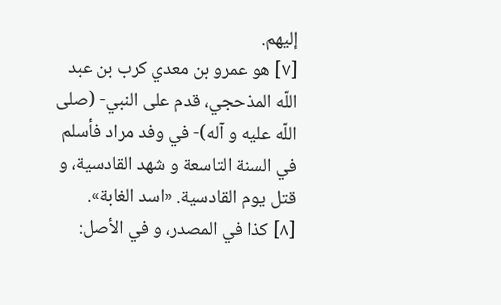إليهم.
[٧] هو عمرو بن معدي كرب بن عبد اللّه المذحجي، قدم على النبي- (صلى اللّه عليه و آله)- في وفد مراد فأسلم في السنة التاسعة و شهد القادسية، و قتل يوم القادسية. «اسد الغابة».
[٨] كذا في المصدر، و في الأصل: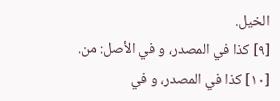الخيل.
[٩] كذا في المصدر، و في الأصل: من.
[١٠] كذا في المصدر، و في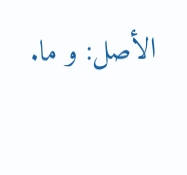الأصل: و ما.